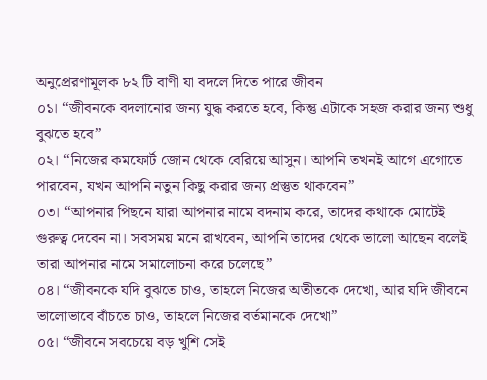অনুপ্রেরণামূলক ৮২ টি বাণী যা বদলে দিতে পারে জীবন
০১। “জীবনকে বদলানোর জন্য যুদ্ধ করতে হবে, কিন্তু এটাকে সহজ করার জন্য শুধু বুঝতে হবে”
০২। “নিজের কমফোর্ট জোন থেকে বেরিয়ে আসুন। আপনি তখনই আগে এগোতে পারবেন, যখন আপনি নতুন কিছু করার জন্য প্রস্তুত থাকবেন”
০৩। “আপনার পিছনে যারা আপনার নামে বদনাম করে, তাদের কথাকে মোটেই গুরুত্ব দেবেন না। সবসময় মনে রাখবেন, আপনি তাদের থেকে ভালো আছেন বলেই তারা আপনার নামে সমালোচনা করে চলেছে”
০৪। “জীবনকে যদি বুঝতে চাও, তাহলে নিজের অতীতকে দেখো, আর যদি জীবনে ভালোভাবে বাঁচতে চাও, তাহলে নিজের বর্তমানকে দেখো”
০৫। “জীবনে সবচেয়ে বড় খুশি সেই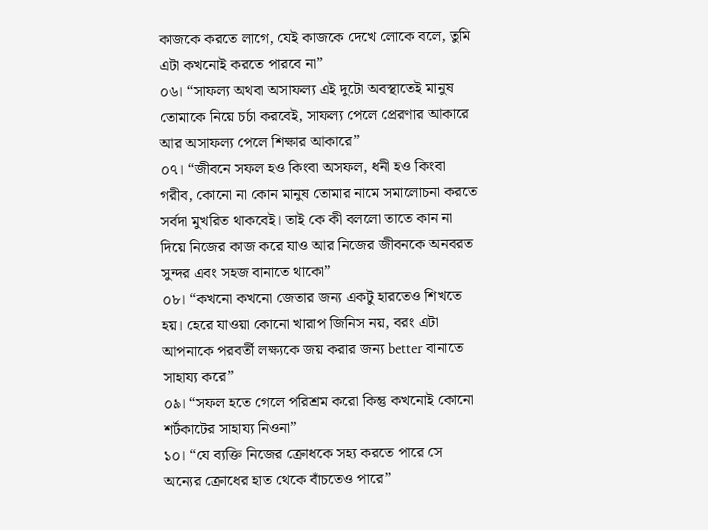কাজকে করতে লাগে, যেই কাজকে দেখে লোকে বলে, তুমি এটা কখনোই করতে পারবে না”
০৬। “সাফল্য অথবা অসাফল্য এই দুটো অবস্থাতেই মানুষ তোমাকে নিয়ে চর্চা করবেই, সাফল্য পেলে প্রেরণার আকারে আর অসাফল্য পেলে শিক্ষার আকারে”
০৭। “জীবনে সফল হও কিংবা অসফল, ধনী হও কিংবা গরীব, কোনো না কোন মানুষ তোমার নামে সমালোচনা করতে সর্বদা মুখরিত থাকবেই। তাই কে কী বললো তাতে কান না দিয়ে নিজের কাজ করে যাও আর নিজের জীবনকে অনবরত সুন্দর এবং সহজ বানাতে থাকো”
০৮। “কখনো কখনো জেতার জন্য একটু হারতেও শিখতে হয়। হেরে যাওয়া কোনো খারাপ জিনিস নয়, বরং এটা আপনাকে পরবর্তী লক্ষ্যকে জয় করার জন্য better বানাতে সাহায্য করে”
০৯। “সফল হতে গেলে পরিশ্রম করো কিন্তু কখনোই কোনো শর্টকাটের সাহায্য নিওনা”
১০। “যে ব্যক্তি নিজের ক্রোধকে সহ্য করতে পারে সে অন্যের ক্রোধের হাত থেকে বাঁচতেও পারে”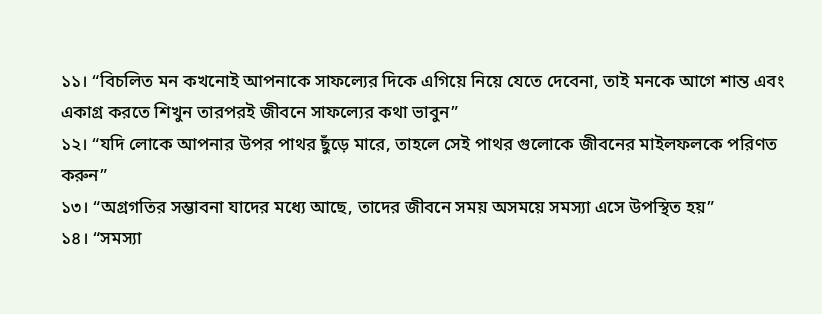১১। “বিচলিত মন কখনোই আপনাকে সাফল্যের দিকে এগিয়ে নিয়ে যেতে দেবেনা, তাই মনকে আগে শান্ত এবং একাগ্র করতে শিখুন তারপরই জীবনে সাফল্যের কথা ভাবুন”
১২। “যদি লোকে আপনার উপর পাথর ছুঁড়ে মারে, তাহলে সেই পাথর গুলোকে জীবনের মাইলফলকে পরিণত করুন”
১৩। “অগ্রগতির সম্ভাবনা যাদের মধ্যে আছে, তাদের জীবনে সময় অসময়ে সমস্যা এসে উপস্থিত হয়”
১৪। “সমস্যা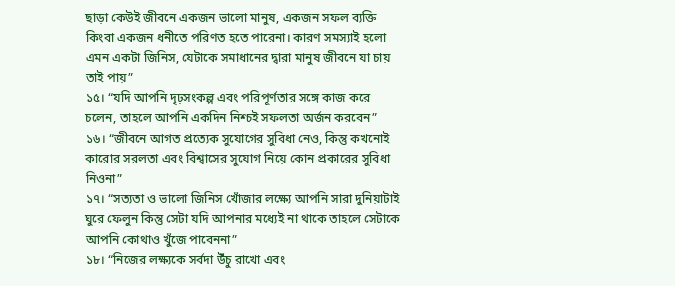ছাড়া কেউই জীবনে একজন ভালো মানুষ, একজন সফল ব্যক্তি কিংবা একজন ধনীতে পরিণত হতে পারেনা। কারণ সমস্যাই হলো এমন একটা জিনিস, যেটাকে সমাধানের দ্বারা মানুষ জীবনে যা চায় তাই পায়”
১৫। “যদি আপনি দৃঢ়সংকল্প এবং পরিপূর্ণতার সঙ্গে কাজ করে চলেন, তাহলে আপনি একদিন নিশ্চই সফলতা অর্জন করবেন”
১৬। “জীবনে আগত প্রত্যেক সুযোগের সুবিধা নেও, কিন্তু কখনোই কারোর সরলতা এবং বিশ্বাসের সুযোগ নিয়ে কোন প্রকারের সুবিধা নিওনা”
১৭। “সত্যতা ও ভালো জিনিস খোঁজার লক্ষ্যে আপনি সারা দুনিয়াটাই ঘুরে ফেলুন কিন্তু সেটা যদি আপনার মধ্যেই না থাকে তাহলে সেটাকে আপনি কোথাও খুঁজে পাবেননা”
১৮। “নিজের লক্ষ্যকে সর্বদা উঁচু রাখো এবং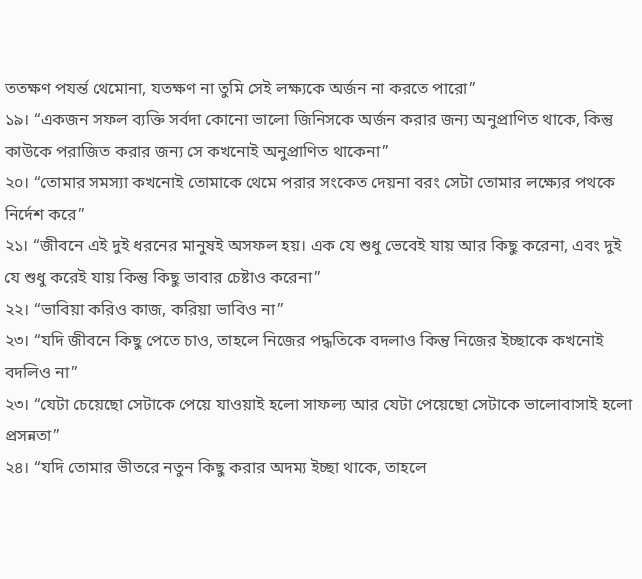ততক্ষণ পযর্ন্ত থেমোনা, যতক্ষণ না তুমি সেই লক্ষ্যকে অর্জন না করতে পারো”
১৯। “একজন সফল ব্যক্তি সর্বদা কোনো ভালো জিনিসকে অর্জন করার জন্য অনুপ্রাণিত থাকে, কিন্তু কাউকে পরাজিত করার জন্য সে কখনোই অনুপ্রাণিত থাকেনা”
২০। “তোমার সমস্যা কখনোই তোমাকে থেমে পরার সংকেত দেয়না বরং সেটা তোমার লক্ষ্যের পথকে নির্দেশ করে”
২১। “জীবনে এই দুই ধরনের মানুষই অসফল হয়। এক যে শুধু ভেবেই যায় আর কিছু করেনা, এবং দুই যে শুধু করেই যায় কিন্তু কিছু ভাবার চেষ্টাও করেনা”
২২। “ভাবিয়া করিও কাজ, করিয়া ভাবিও না”
২৩। “যদি জীবনে কিছু পেতে চাও, তাহলে নিজের পদ্ধতিকে বদলাও কিন্তু নিজের ইচ্ছাকে কখনোই বদলিও না”
২৩। “যেটা চেয়েছো সেটাকে পেয়ে যাওয়াই হলো সাফল্য আর যেটা পেয়েছো সেটাকে ভালোবাসাই হলো প্রসন্নতা”
২৪। “যদি তোমার ভীতরে নতুন কিছু করার অদম্য ইচ্ছা থাকে, তাহলে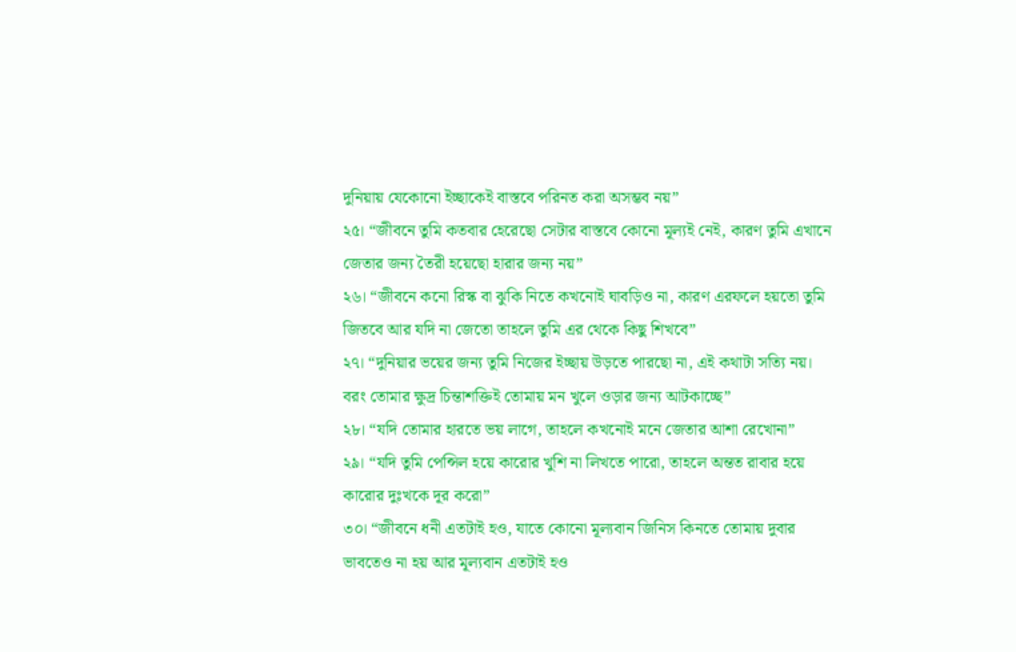দুনিয়ায় যেকোনো ইচ্ছাকেই বাস্তবে পরিনত করা অসম্ভব নয়”
২৫। “জীবনে তুমি কতবার হেরেছো সেটার বাস্তবে কোনো মূল্যই নেই, কারণ তুমি এখানে জেতার জন্য তৈরী হয়েছো হারার জন্য নয়”
২৬। “জীবনে কনো রিস্ক বা ঝুকি নিতে কখনোই ঘাবড়িও না, কারণ এরফলে হয়তো তুমি জিতবে আর যদি না জেতো তাহলে তুমি এর থেকে কিছু শিখবে”
২৭। “দুনিয়ার ভয়ের জন্য তুমি নিজের ইচ্ছায় উড়তে পারছো না, এই কথাটা সত্যি নয়। বরং তোমার ক্ষুদ্র চিন্তাশক্তিই তোমায় মন খুলে ওড়ার জন্য আটকাচ্ছে”
২৮। “যদি তোমার হারতে ভয় লাগে, তাহলে কখনোই মনে জেতার আশা রেখোনা”
২৯। “যদি তুমি পেন্সিল হয়ে কারোর খুশি না লিখতে পারো, তাহলে অন্তত রাবার হয়ে কারোর দুঃখকে দূর করো”
৩০। “জীবনে ধনী এতটাই হও, যাতে কোনো মূল্যবান জিনিস কিনতে তোমায় দুবার ভাবতেও না হয় আর মূল্যবান এতটাই হও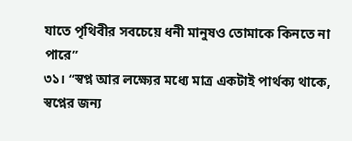যাতে পৃথিবীর সবচেয়ে ধনী মানুষও তোমাকে কিনতে না পারে”
৩১। “স্বপ্ন আর লক্ষ্যের মধ্যে মাত্র একটাই পার্থক্য থাকে, স্বপ্নের জন্য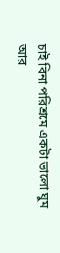চাই বিনা পরিশ্রমে একটা ভালো ঘুম আর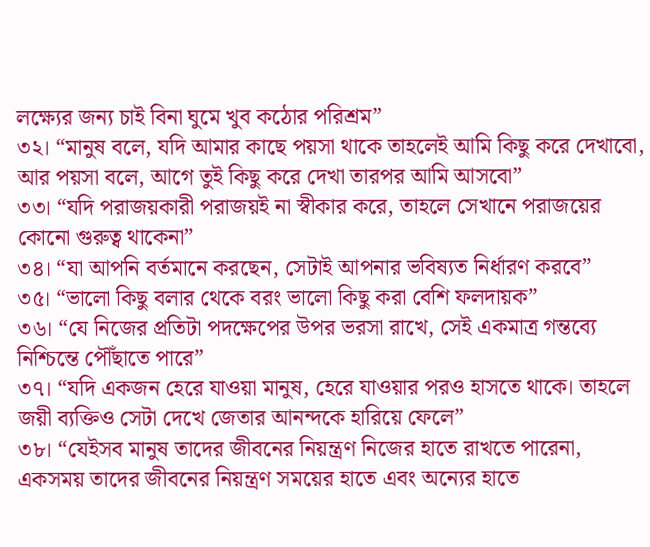লক্ষ্যের জন্য চাই বিনা ঘুমে খুব কঠোর পরিশ্রম”
৩২। “মানুষ বলে, যদি আমার কাছে পয়সা থাকে তাহলেই আমি কিছু করে দেখাবো, আর পয়সা বলে, আগে তুই কিছু করে দেখা তারপর আমি আসবো”
৩৩। “যদি পরাজয়কারী পরাজয়ই না স্বীকার করে, তাহলে সেখানে পরাজয়ের কোনো গুরুত্ব থাকেনা”
৩৪। “যা আপনি বর্তমানে করছেন, সেটাই আপনার ভবিষ্যত নির্ধারণ করবে”
৩৫। “ভালো কিছু বলার থেকে বরং ভালো কিছু করা বেশি ফলদায়ক”
৩৬। “যে নিজের প্রতিটা পদক্ষেপের উপর ভরসা রাখে, সেই একমাত্র গন্তব্যে নিশ্চিন্তে পৌঁছাতে পারে”
৩৭। “যদি একজন হেরে যাওয়া মানুষ, হেরে যাওয়ার পরও হাসতে থাকে। তাহলে জয়ী ব্যক্তিও সেটা দেখে জেতার আনন্দকে হারিয়ে ফেলে”
৩৮। “যেইসব মানুষ তাদের জীবনের নিয়ন্ত্রণ নিজের হাতে রাখতে পারেনা, একসময় তাদের জীবনের নিয়ন্ত্রণ সময়ের হাতে এবং অন্যের হাতে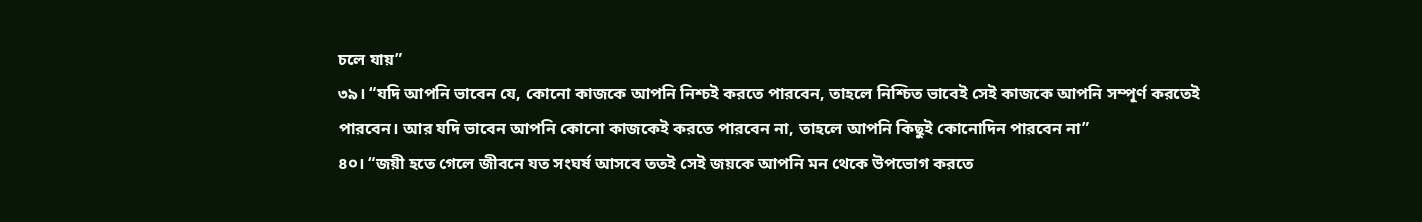চলে যায়”
৩৯। “যদি আপনি ভাবেন যে, কোনো কাজকে আপনি নিশ্চই করতে পারবেন, তাহলে নিশ্চিত ভাবেই সেই কাজকে আপনি সম্পূর্ণ করতেই পারবেন। আর যদি ভাবেন আপনি কোনো কাজকেই করতে পারবেন না, তাহলে আপনি কিছুই কোনোদিন পারবেন না”
৪০। “জয়ী হতে গেলে জীবনে যত সংঘর্ষ আসবে ততই সেই জয়কে আপনি মন থেকে উপভোগ করতে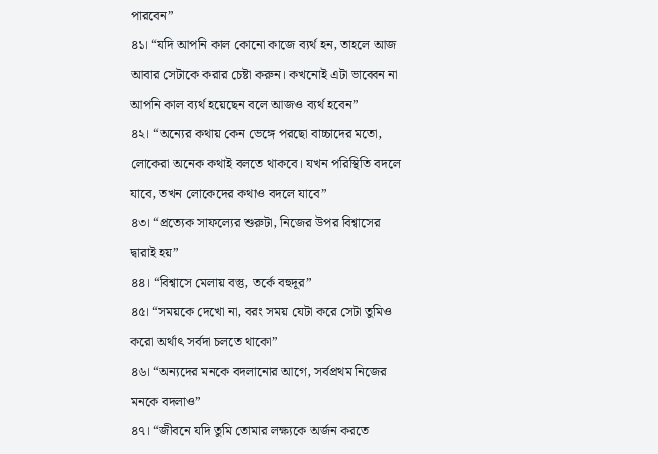পারবেন”
৪১। “যদি আপনি কাল কোনো কাজে ব্যর্থ হন, তাহলে আজ আবার সেটাকে করার চেষ্টা করুন। কখনোই এটা ভাব্বেন না আপনি কাল ব্যর্থ হয়েছেন বলে আজও ব্যর্থ হবেন”
৪২। “অন্যের কথায় কেন ভেঙ্গে পরছো বাচ্চাদের মতো, লোকেরা অনেক কথাই বলতে থাকবে। যখন পরিস্থিতি বদলে যাবে, তখন লোকেদের কথাও বদলে যাবে”
৪৩। “প্রত্যেক সাফল্যের শুরুটা, নিজের উপর বিশ্বাসের দ্বারাই হয়”
৪৪। “বিশ্বাসে মেলায় বস্তু, তর্কে বহুদূর”
৪৫। “সময়কে দেখো না, বরং সময় যেটা করে সেটা তুমিও করো অর্থাৎ সর্বদা চলতে থাকো”
৪৬। “অন্যদের মনকে বদলানোর আগে, সর্বপ্রথম নিজের মনকে বদলাও”
৪৭। “জীবনে যদি তুমি তোমার লক্ষ্যকে অর্জন করতে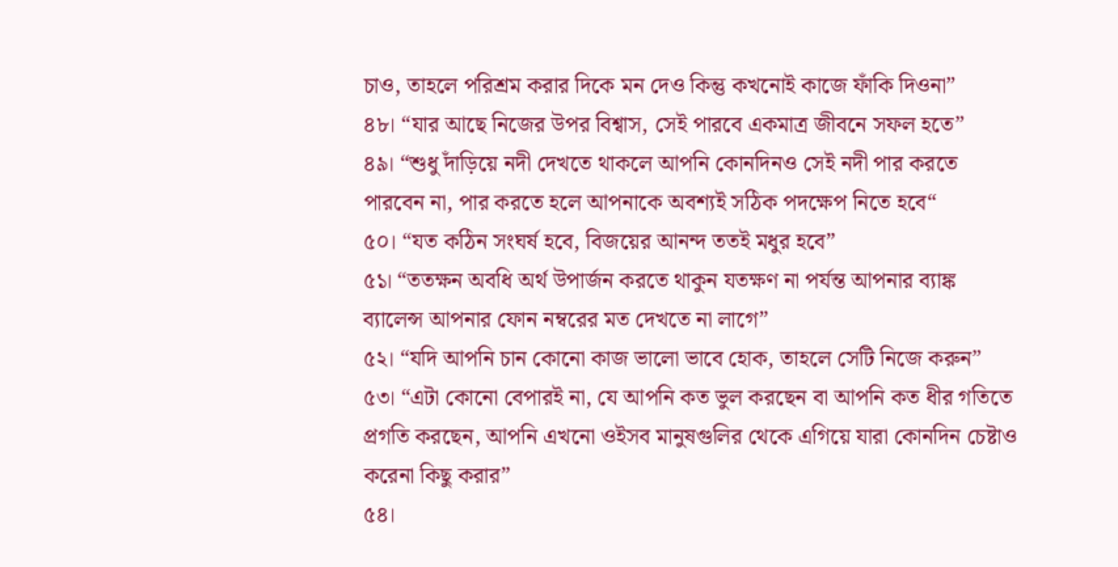চাও, তাহলে পরিশ্রম করার দিকে মন দেও কিন্তু কখনোই কাজে ফাঁকি দিওনা”
৪৮। “যার আছে নিজের উপর বিশ্বাস, সেই পারবে একমাত্র জীবনে সফল হতে”
৪৯। “শুধু দাঁড়িয়ে নদী দেখতে থাকলে আপনি কোনদিনও সেই নদী পার করতে পারবেন না, পার করতে হলে আপনাকে অবশ্যই সঠিক পদক্ষেপ নিতে হবে“
৫০। “যত কঠিন সংঘর্ষ হবে, বিজয়ের আনন্দ ততই মধুর হবে”
৫১। “ততক্ষন অবধি অর্থ উপার্জন করতে থাকুন যতক্ষণ না পর্যন্ত আপনার ব্যাঙ্ক ব্যালেন্স আপনার ফোন নম্বরের মত দেখতে না লাগে”
৫২। “যদি আপনি চান কোনো কাজ ভালো ভাবে হোক, তাহলে সেটি নিজে করুন”
৫৩। “এটা কোনো বেপারই না, যে আপনি কত ভুল করছেন বা আপনি কত ধীর গতিতে প্রগতি করছেন, আপনি এখনো ওইসব মানুষগুলির থেকে এগিয়ে যারা কোনদিন চেষ্টাও করেনা কিছু করার”
৫৪।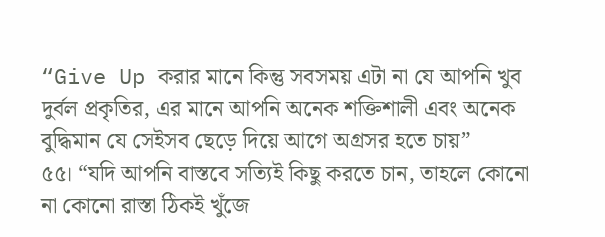“Give Up করার মানে কিন্তু সবসময় এটা না যে আপনি খুব দুর্বল প্রকৃতির, এর মানে আপনি অনেক শক্তিশালী এবং অনেক বুদ্ধিমান যে সেইসব ছেড়ে দিয়ে আগে অগ্রসর হতে চায়”
৫৫। “যদি আপনি বাস্তবে সত্যিই কিছু করতে চান, তাহলে কোনো না কোনো রাস্তা ঠিকই খুঁজে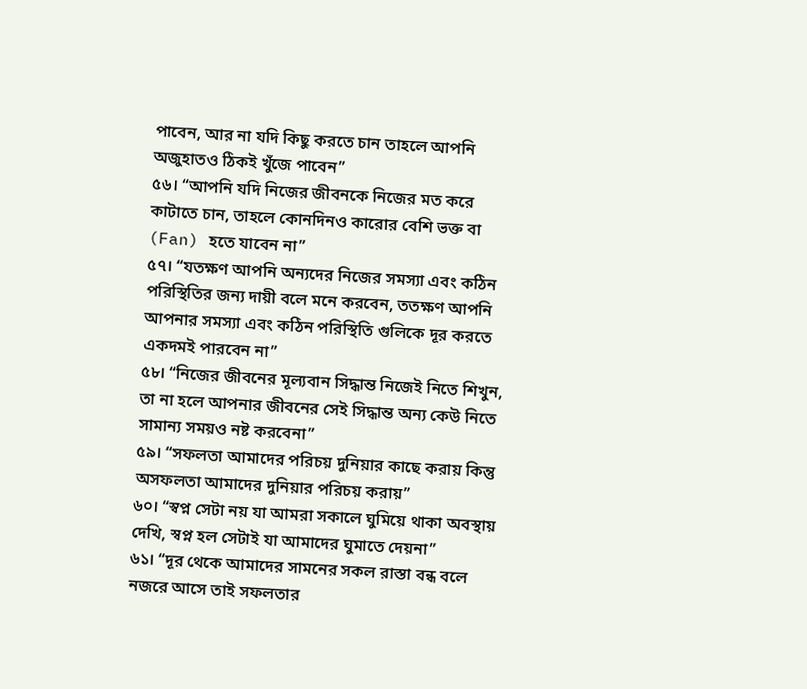পাবেন, আর না যদি কিছু করতে চান তাহলে আপনি অজুহাতও ঠিকই খুঁজে পাবেন”
৫৬। “আপনি যদি নিজের জীবনকে নিজের মত করে কাটাতে চান, তাহলে কোনদিনও কারোর বেশি ভক্ত বা (Fan) হতে যাবেন না”
৫৭। “যতক্ষণ আপনি অন্যদের নিজের সমস্যা এবং কঠিন পরিস্থিতির জন্য দায়ী বলে মনে করবেন, ততক্ষণ আপনি আপনার সমস্যা এবং কঠিন পরিস্থিতি গুলিকে দূর করতে একদমই পারবেন না”
৫৮। “নিজের জীবনের মূল্যবান সিদ্ধান্ত নিজেই নিতে শিখুন, তা না হলে আপনার জীবনের সেই সিদ্ধান্ত অন্য কেউ নিতে সামান্য সময়ও নষ্ট করবেনা”
৫৯। “সফলতা আমাদের পরিচয় দুনিয়ার কাছে করায় কিন্তু অসফলতা আমাদের দুনিয়ার পরিচয় করায়”
৬০। “স্বপ্ন সেটা নয় যা আমরা সকালে ঘুমিয়ে থাকা অবস্থায় দেখি, স্বপ্ন হল সেটাই যা আমাদের ঘুমাতে দেয়না”
৬১। “দূর থেকে আমাদের সামনের সকল রাস্তা বন্ধ বলে নজরে আসে তাই সফলতার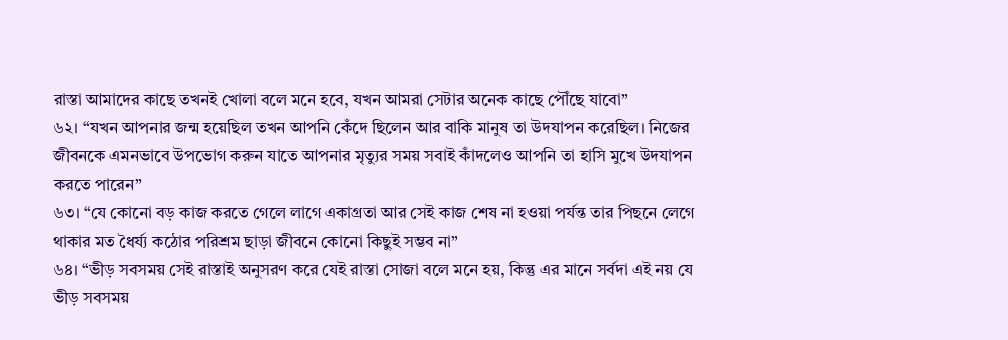রাস্তা আমাদের কাছে তখনই খোলা বলে মনে হবে, যখন আমরা সেটার অনেক কাছে পৌঁছে যাবো”
৬২। “যখন আপনার জন্ম হয়েছিল তখন আপনি কেঁদে ছিলেন আর বাকি মানুষ তা উদযাপন করেছিল। নিজের জীবনকে এমনভাবে উপভোগ করুন যাতে আপনার মৃত্যুর সময় সবাই কাঁদলেও আপনি তা হাসি মুখে উদযাপন করতে পারেন”
৬৩। “যে কোনো বড় কাজ করতে গেলে লাগে একাগ্রতা আর সেই কাজ শেষ না হওয়া পর্যন্ত তার পিছনে লেগে থাকার মত ধৈর্য্য কঠোর পরিশ্রম ছাড়া জীবনে কোনো কিছুই সম্ভব না”
৬৪। “ভীড় সবসময় সেই রাস্তাই অনুসরণ করে যেই রাস্তা সোজা বলে মনে হয়, কিন্তু এর মানে সর্বদা এই নয় যে ভীড় সবসময়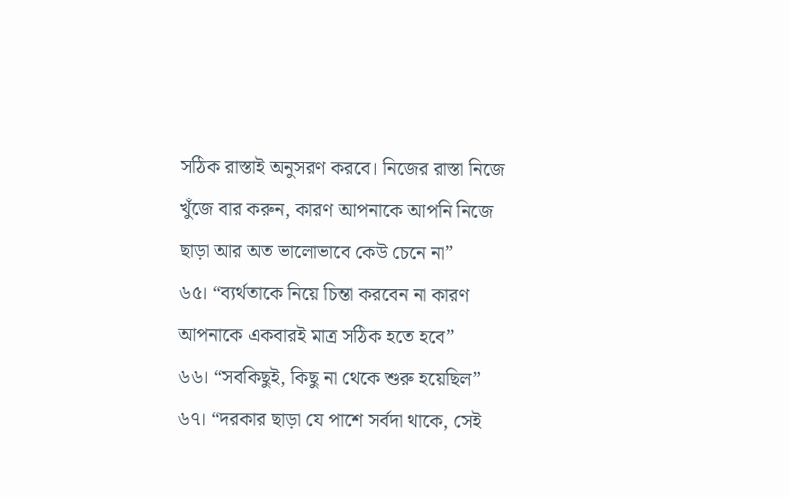সঠিক রাস্তাই অনুসরণ করবে। নিজের রাস্তা নিজে খুঁজে বার করুন, কারণ আপনাকে আপনি নিজে ছাড়া আর অত ভালোভাবে কেউ চেনে না”
৬৫। “ব্যর্থতাকে নিয়ে চিন্তা করবেন না কারণ আপনাকে একবারই মাত্র সঠিক হতে হবে”
৬৬। “সবকিছুই, কিছু না থেকে শুরু হয়েছিল”
৬৭। “দরকার ছাড়া যে পাশে সর্বদা থাকে, সেই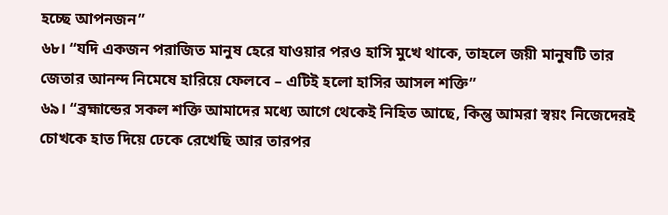হচ্ছে আপনজন”
৬৮। “যদি একজন পরাজিত মানুষ হেরে যাওয়ার পরও হাসি মুখে থাকে, তাহলে জয়ী মানুষটি তার জেতার আনন্দ নিমেষে হারিয়ে ফেলবে – এটিই হলো হাসির আসল শক্তি”
৬৯। “ব্রহ্মান্ডের সকল শক্তি আমাদের মধ্যে আগে থেকেই নিহিত আছে, কিন্তু আমরা স্বয়ং নিজেদেরই চোখকে হাত দিয়ে ঢেকে রেখেছি আর তারপর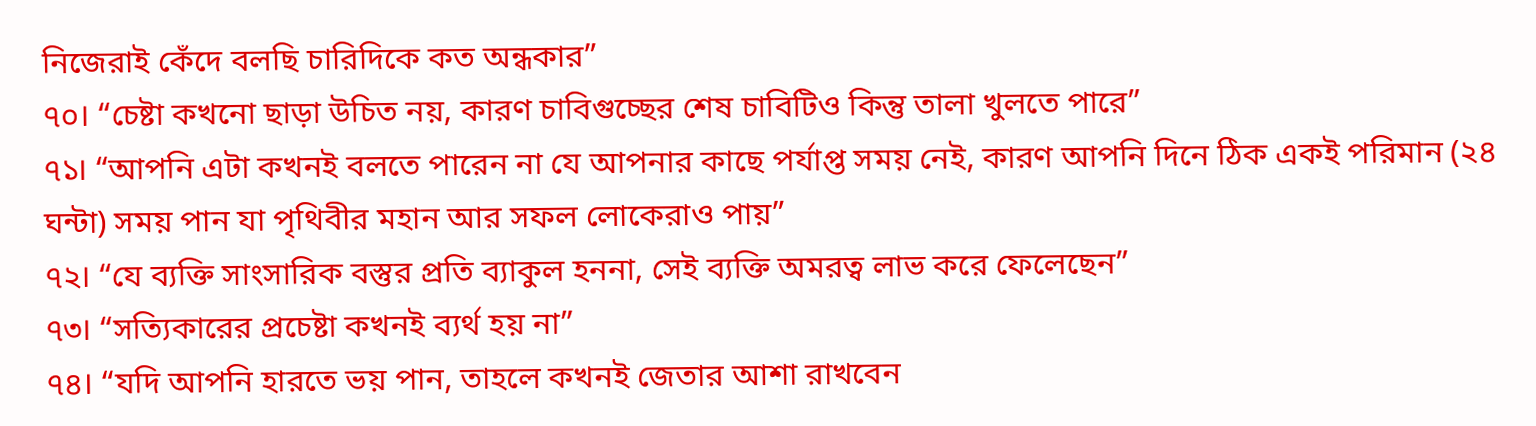নিজেরাই কেঁদে বলছি চারিদিকে কত অন্ধকার”
৭০। “চেষ্টা কখনো ছাড়া উচিত নয়, কারণ চাবিগুচ্ছের শেষ চাবিটিও কিন্তু তালা খুলতে পারে”
৭১। “আপনি এটা কখনই বলতে পারেন না যে আপনার কাছে পর্যাপ্ত সময় নেই, কারণ আপনি দিনে ঠিক একই পরিমান (২৪ ঘন্টা) সময় পান যা পৃথিবীর মহান আর সফল লোকেরাও পায়”
৭২। “যে ব্যক্তি সাংসারিক বস্তুর প্রতি ব্যাকুল হননা, সেই ব্যক্তি অমরত্ব লাভ করে ফেলেছেন”
৭৩। “সত্যিকারের প্রচেষ্টা কখনই ব্যর্থ হয় না”
৭৪। “যদি আপনি হারতে ভয় পান, তাহলে কখনই জেতার আশা রাখবেন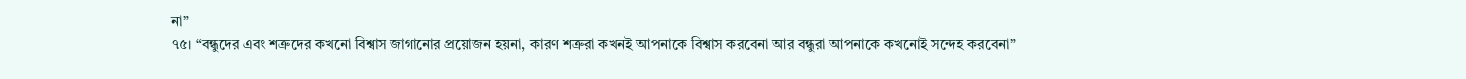না”
৭৫। “বন্ধুদের এবং শত্রুদের কখনো বিশ্বাস জাগানোর প্রয়োজন হয়না, কারণ শত্রুরা কখনই আপনাকে বিশ্বাস করবেনা আর বন্ধুরা আপনাকে কখনোই সন্দেহ করবেনা”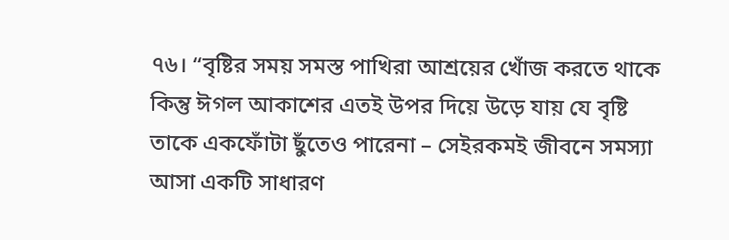৭৬। “বৃষ্টির সময় সমস্ত পাখিরা আশ্রয়ের খোঁজ করতে থাকে কিন্তু ঈগল আকাশের এতই উপর দিয়ে উড়ে যায় যে বৃষ্টি তাকে একফোঁটা ছুঁতেও পারেনা – সেইরকমই জীবনে সমস্যা আসা একটি সাধারণ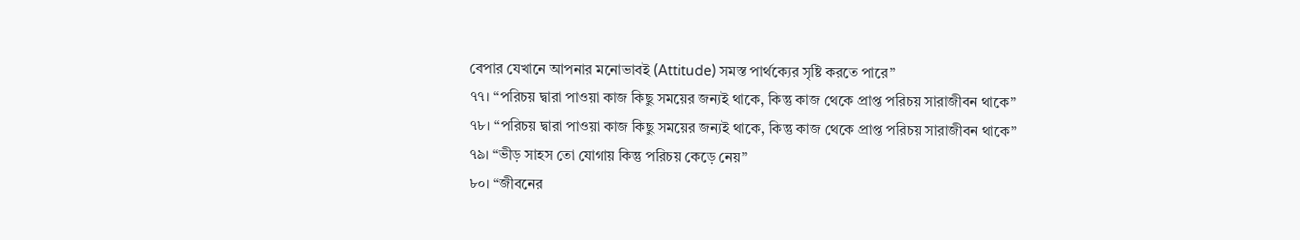বেপার যেখানে আপনার মনোভাবই (Attitude) সমস্ত পার্থক্যের সৃষ্টি করতে পারে”
৭৭। “পরিচয় দ্বারা পাওয়া কাজ কিছু সময়ের জন্যই থাকে, কিন্তু কাজ থেকে প্রাপ্ত পরিচয় সারাজীবন থাকে”
৭৮। “পরিচয় দ্বারা পাওয়া কাজ কিছু সময়ের জন্যই থাকে, কিন্তু কাজ থেকে প্রাপ্ত পরিচয় সারাজীবন থাকে”
৭৯। “ভীড় সাহস তো যোগায় কিন্তু পরিচয় কেড়ে নেয়”
৮০। “জীবনের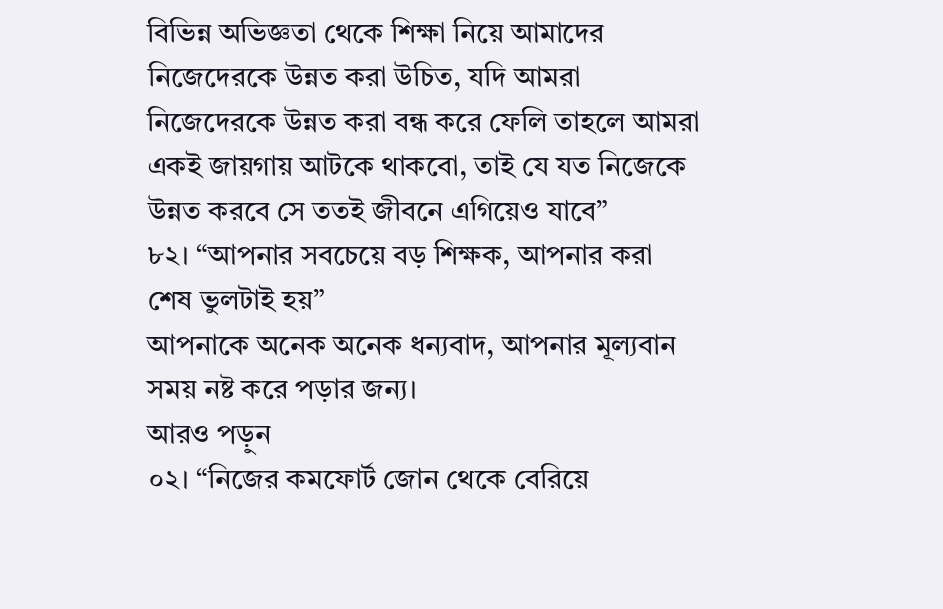বিভিন্ন অভিজ্ঞতা থেকে শিক্ষা নিয়ে আমাদের নিজেদেরকে উন্নত করা উচিত, যদি আমরা নিজেদেরকে উন্নত করা বন্ধ করে ফেলি তাহলে আমরা একই জায়গায় আটকে থাকবো, তাই যে যত নিজেকে উন্নত করবে সে ততই জীবনে এগিয়েও যাবে”
৮২। “আপনার সবচেয়ে বড় শিক্ষক, আপনার করা শেষ ভুলটাই হয়”
আপনাকে অনেক অনেক ধন্যবাদ, আপনার মূল্যবান সময় নষ্ট করে পড়ার জন্য।
আরও পড়ুন
০২। “নিজের কমফোর্ট জোন থেকে বেরিয়ে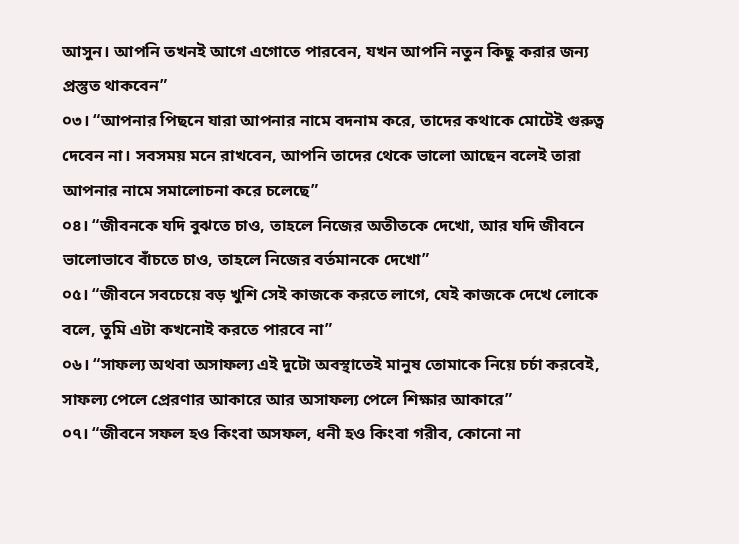আসুন। আপনি তখনই আগে এগোতে পারবেন, যখন আপনি নতুন কিছু করার জন্য প্রস্তুত থাকবেন”
০৩। “আপনার পিছনে যারা আপনার নামে বদনাম করে, তাদের কথাকে মোটেই গুরুত্ব দেবেন না। সবসময় মনে রাখবেন, আপনি তাদের থেকে ভালো আছেন বলেই তারা আপনার নামে সমালোচনা করে চলেছে”
০৪। “জীবনকে যদি বুঝতে চাও, তাহলে নিজের অতীতকে দেখো, আর যদি জীবনে ভালোভাবে বাঁচতে চাও, তাহলে নিজের বর্তমানকে দেখো”
০৫। “জীবনে সবচেয়ে বড় খুশি সেই কাজকে করতে লাগে, যেই কাজকে দেখে লোকে বলে, তুমি এটা কখনোই করতে পারবে না”
০৬। “সাফল্য অথবা অসাফল্য এই দুটো অবস্থাতেই মানুষ তোমাকে নিয়ে চর্চা করবেই, সাফল্য পেলে প্রেরণার আকারে আর অসাফল্য পেলে শিক্ষার আকারে”
০৭। “জীবনে সফল হও কিংবা অসফল, ধনী হও কিংবা গরীব, কোনো না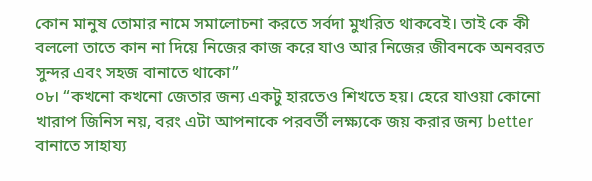কোন মানুষ তোমার নামে সমালোচনা করতে সর্বদা মুখরিত থাকবেই। তাই কে কী বললো তাতে কান না দিয়ে নিজের কাজ করে যাও আর নিজের জীবনকে অনবরত সুন্দর এবং সহজ বানাতে থাকো”
০৮। “কখনো কখনো জেতার জন্য একটু হারতেও শিখতে হয়। হেরে যাওয়া কোনো খারাপ জিনিস নয়, বরং এটা আপনাকে পরবর্তী লক্ষ্যকে জয় করার জন্য better বানাতে সাহায্য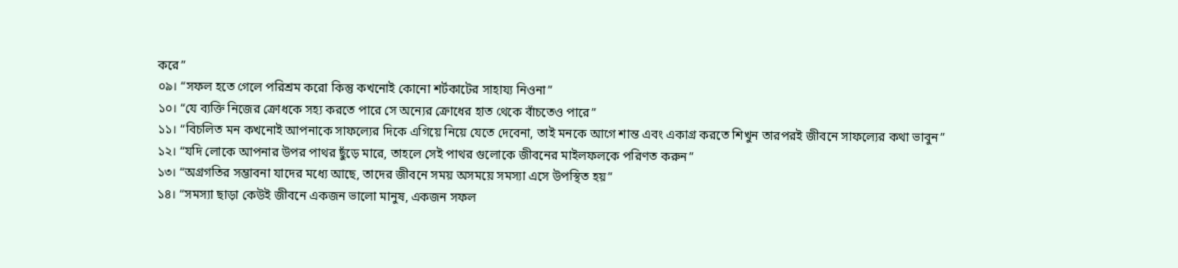করে”
০৯। “সফল হতে গেলে পরিশ্রম করো কিন্তু কখনোই কোনো শর্টকাটের সাহায্য নিওনা”
১০। “যে ব্যক্তি নিজের ক্রোধকে সহ্য করতে পারে সে অন্যের ক্রোধের হাত থেকে বাঁচতেও পারে”
১১। “বিচলিত মন কখনোই আপনাকে সাফল্যের দিকে এগিয়ে নিয়ে যেতে দেবেনা, তাই মনকে আগে শান্ত এবং একাগ্র করতে শিখুন তারপরই জীবনে সাফল্যের কথা ভাবুন”
১২। “যদি লোকে আপনার উপর পাথর ছুঁড়ে মারে, তাহলে সেই পাথর গুলোকে জীবনের মাইলফলকে পরিণত করুন”
১৩। “অগ্রগতির সম্ভাবনা যাদের মধ্যে আছে, তাদের জীবনে সময় অসময়ে সমস্যা এসে উপস্থিত হয়”
১৪। “সমস্যা ছাড়া কেউই জীবনে একজন ভালো মানুষ, একজন সফল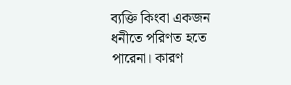ব্যক্তি কিংবা একজন ধনীতে পরিণত হতে পারেনা। কারণ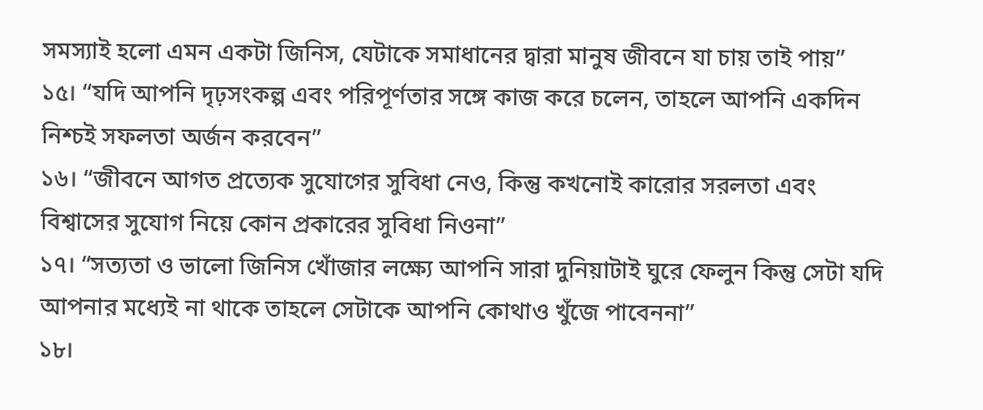সমস্যাই হলো এমন একটা জিনিস, যেটাকে সমাধানের দ্বারা মানুষ জীবনে যা চায় তাই পায়”
১৫। “যদি আপনি দৃঢ়সংকল্প এবং পরিপূর্ণতার সঙ্গে কাজ করে চলেন, তাহলে আপনি একদিন নিশ্চই সফলতা অর্জন করবেন”
১৬। “জীবনে আগত প্রত্যেক সুযোগের সুবিধা নেও, কিন্তু কখনোই কারোর সরলতা এবং বিশ্বাসের সুযোগ নিয়ে কোন প্রকারের সুবিধা নিওনা”
১৭। “সত্যতা ও ভালো জিনিস খোঁজার লক্ষ্যে আপনি সারা দুনিয়াটাই ঘুরে ফেলুন কিন্তু সেটা যদি আপনার মধ্যেই না থাকে তাহলে সেটাকে আপনি কোথাও খুঁজে পাবেননা”
১৮।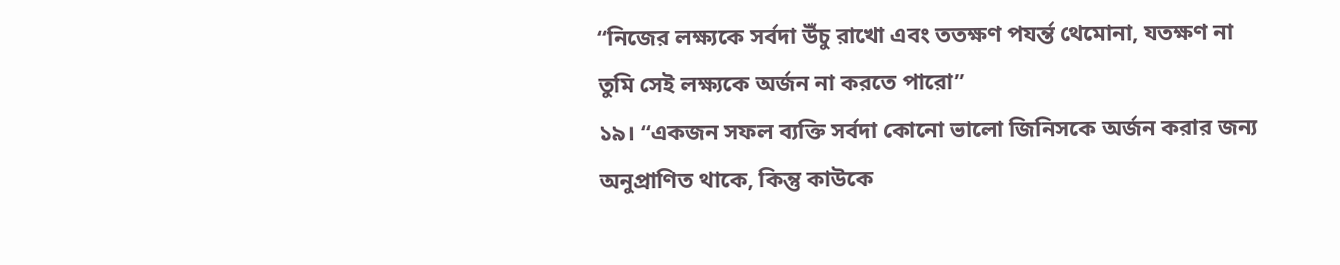“নিজের লক্ষ্যকে সর্বদা উঁচু রাখো এবং ততক্ষণ পযর্ন্ত থেমোনা, যতক্ষণ না তুমি সেই লক্ষ্যকে অর্জন না করতে পারো”
১৯। “একজন সফল ব্যক্তি সর্বদা কোনো ভালো জিনিসকে অর্জন করার জন্য অনুপ্রাণিত থাকে, কিন্তু কাউকে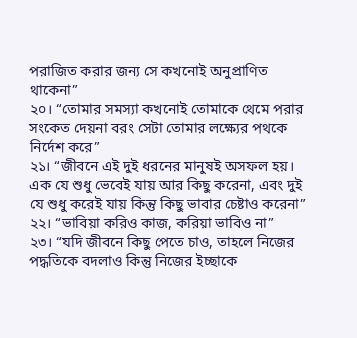পরাজিত করার জন্য সে কখনোই অনুপ্রাণিত থাকেনা”
২০। “তোমার সমস্যা কখনোই তোমাকে থেমে পরার সংকেত দেয়না বরং সেটা তোমার লক্ষ্যের পথকে নির্দেশ করে”
২১। “জীবনে এই দুই ধরনের মানুষই অসফল হয়। এক যে শুধু ভেবেই যায় আর কিছু করেনা, এবং দুই যে শুধু করেই যায় কিন্তু কিছু ভাবার চেষ্টাও করেনা”
২২। “ভাবিয়া করিও কাজ, করিয়া ভাবিও না”
২৩। “যদি জীবনে কিছু পেতে চাও, তাহলে নিজের পদ্ধতিকে বদলাও কিন্তু নিজের ইচ্ছাকে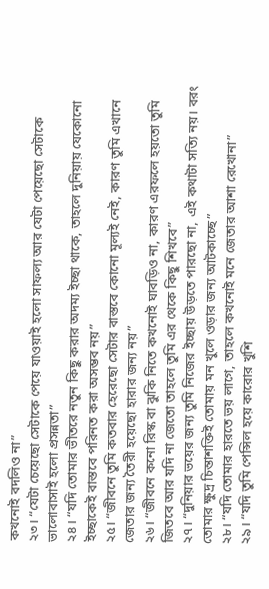কখনোই বদলিও না”
২৩। “যেটা চেয়েছো সেটাকে পেয়ে যাওয়াই হলো সাফল্য আর যেটা পেয়েছো সেটাকে ভালোবাসাই হলো প্রসন্নতা”
২৪। “যদি তোমার ভীতরে নতুন কিছু করার অদম্য ইচ্ছা থাকে, তাহলে দুনিয়ায় যেকোনো ইচ্ছাকেই বাস্তবে পরিনত করা অসম্ভব নয়”
২৫। “জীবনে তুমি কতবার হেরেছো সেটার বাস্তবে কোনো মূল্যই নেই, কারণ তুমি এখানে জেতার জন্য তৈরী হয়েছো হারার জন্য নয়”
২৬। “জীবনে কনো রিস্ক বা ঝুকি নিতে কখনোই ঘাবড়িও না, কারণ এরফলে হয়তো তুমি জিতবে আর যদি না জেতো তাহলে তুমি এর থেকে কিছু শিখবে”
২৭। “দুনিয়ার ভয়ের জন্য তুমি নিজের ইচ্ছায় উড়তে পারছো না, এই কথাটা সত্যি নয়। বরং তোমার ক্ষুদ্র চিন্তাশক্তিই তোমায় মন খুলে ওড়ার জন্য আটকাচ্ছে”
২৮। “যদি তোমার হারতে ভয় লাগে, তাহলে কখনোই মনে জেতার আশা রেখোনা”
২৯। “যদি তুমি পেন্সিল হয়ে কারোর খুশি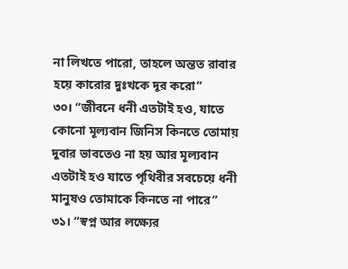না লিখতে পারো, তাহলে অন্তত রাবার হয়ে কারোর দুঃখকে দূর করো”
৩০। “জীবনে ধনী এতটাই হও, যাতে কোনো মূল্যবান জিনিস কিনতে তোমায় দুবার ভাবতেও না হয় আর মূল্যবান এতটাই হও যাতে পৃথিবীর সবচেয়ে ধনী মানুষও তোমাকে কিনতে না পারে”
৩১। “স্বপ্ন আর লক্ষ্যের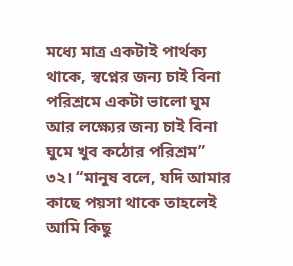মধ্যে মাত্র একটাই পার্থক্য থাকে, স্বপ্নের জন্য চাই বিনা পরিশ্রমে একটা ভালো ঘুম আর লক্ষ্যের জন্য চাই বিনা ঘুমে খুব কঠোর পরিশ্রম”
৩২। “মানুষ বলে, যদি আমার কাছে পয়সা থাকে তাহলেই আমি কিছু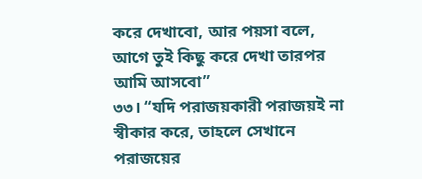করে দেখাবো, আর পয়সা বলে, আগে তুই কিছু করে দেখা তারপর আমি আসবো”
৩৩। “যদি পরাজয়কারী পরাজয়ই না স্বীকার করে, তাহলে সেখানে পরাজয়ের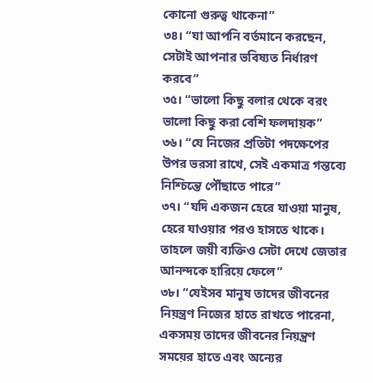কোনো গুরুত্ব থাকেনা”
৩৪। “যা আপনি বর্তমানে করছেন, সেটাই আপনার ভবিষ্যত নির্ধারণ করবে”
৩৫। “ভালো কিছু বলার থেকে বরং ভালো কিছু করা বেশি ফলদায়ক”
৩৬। “যে নিজের প্রতিটা পদক্ষেপের উপর ভরসা রাখে, সেই একমাত্র গন্তব্যে নিশ্চিন্তে পৌঁছাতে পারে”
৩৭। “যদি একজন হেরে যাওয়া মানুষ, হেরে যাওয়ার পরও হাসতে থাকে। তাহলে জয়ী ব্যক্তিও সেটা দেখে জেতার আনন্দকে হারিয়ে ফেলে”
৩৮। “যেইসব মানুষ তাদের জীবনের নিয়ন্ত্রণ নিজের হাতে রাখতে পারেনা, একসময় তাদের জীবনের নিয়ন্ত্রণ সময়ের হাতে এবং অন্যের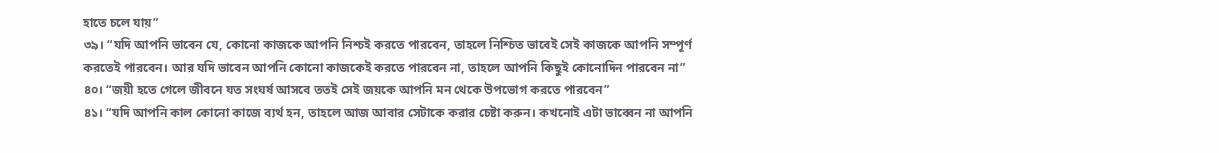হাতে চলে যায়”
৩৯। “যদি আপনি ভাবেন যে, কোনো কাজকে আপনি নিশ্চই করতে পারবেন, তাহলে নিশ্চিত ভাবেই সেই কাজকে আপনি সম্পূর্ণ করতেই পারবেন। আর যদি ভাবেন আপনি কোনো কাজকেই করতে পারবেন না, তাহলে আপনি কিছুই কোনোদিন পারবেন না”
৪০। “জয়ী হতে গেলে জীবনে যত সংঘর্ষ আসবে ততই সেই জয়কে আপনি মন থেকে উপভোগ করতে পারবেন”
৪১। “যদি আপনি কাল কোনো কাজে ব্যর্থ হন, তাহলে আজ আবার সেটাকে করার চেষ্টা করুন। কখনোই এটা ভাব্বেন না আপনি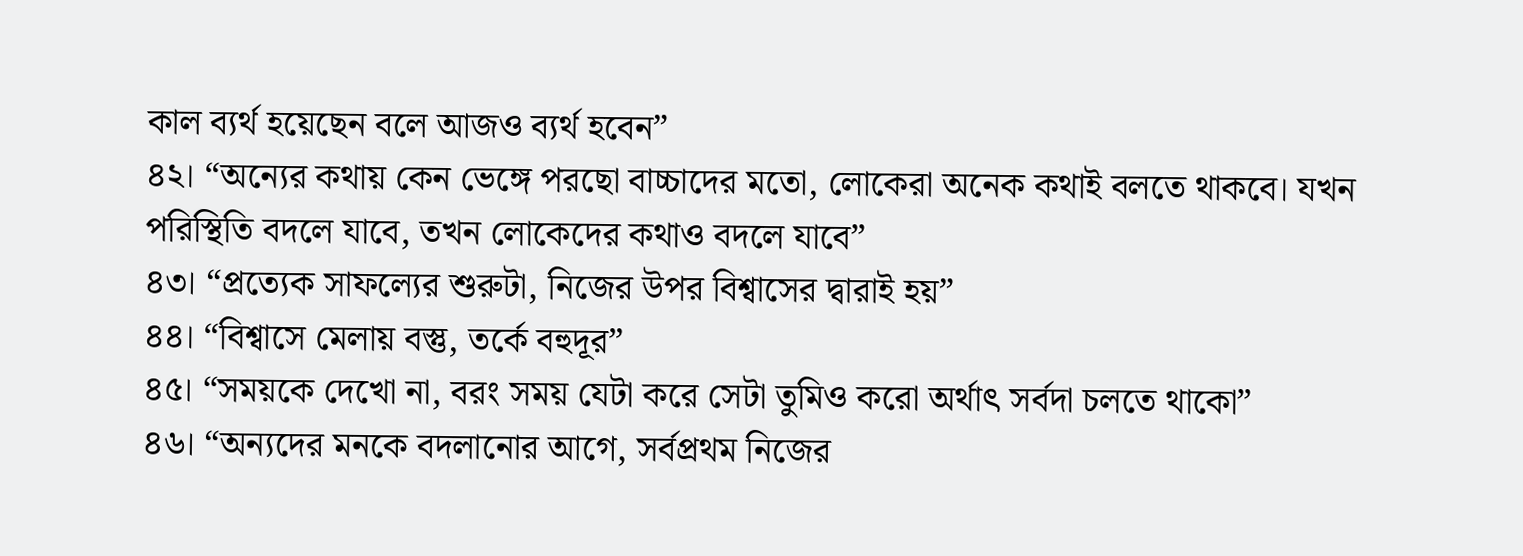কাল ব্যর্থ হয়েছেন বলে আজও ব্যর্থ হবেন”
৪২। “অন্যের কথায় কেন ভেঙ্গে পরছো বাচ্চাদের মতো, লোকেরা অনেক কথাই বলতে থাকবে। যখন পরিস্থিতি বদলে যাবে, তখন লোকেদের কথাও বদলে যাবে”
৪৩। “প্রত্যেক সাফল্যের শুরুটা, নিজের উপর বিশ্বাসের দ্বারাই হয়”
৪৪। “বিশ্বাসে মেলায় বস্তু, তর্কে বহুদূর”
৪৫। “সময়কে দেখো না, বরং সময় যেটা করে সেটা তুমিও করো অর্থাৎ সর্বদা চলতে থাকো”
৪৬। “অন্যদের মনকে বদলানোর আগে, সর্বপ্রথম নিজের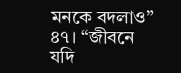মনকে বদলাও”
৪৭। “জীবনে যদি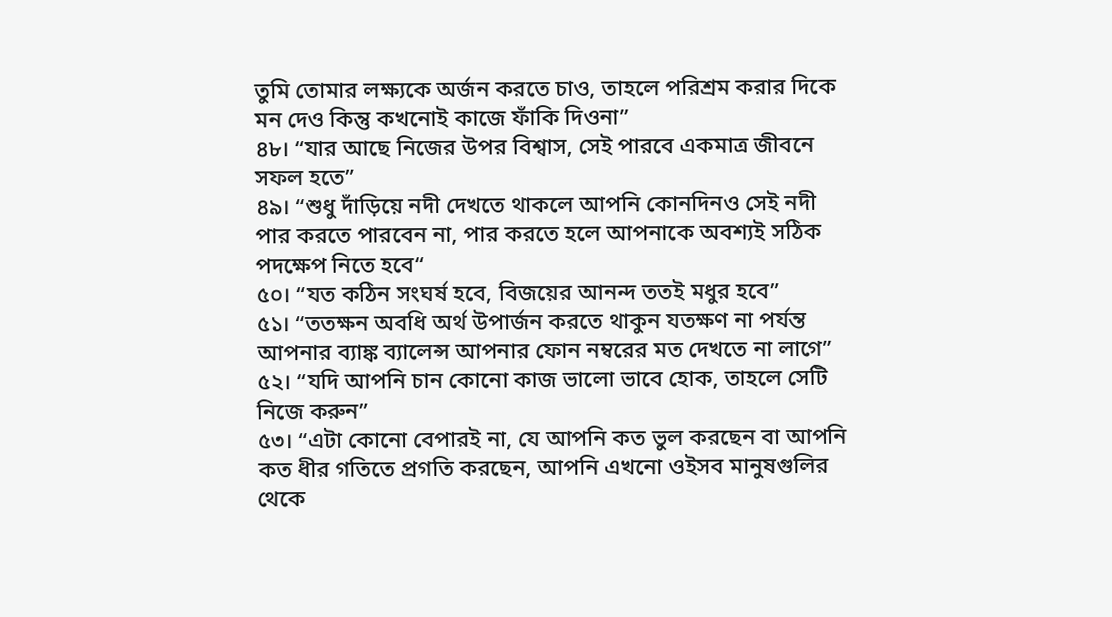তুমি তোমার লক্ষ্যকে অর্জন করতে চাও, তাহলে পরিশ্রম করার দিকে মন দেও কিন্তু কখনোই কাজে ফাঁকি দিওনা”
৪৮। “যার আছে নিজের উপর বিশ্বাস, সেই পারবে একমাত্র জীবনে সফল হতে”
৪৯। “শুধু দাঁড়িয়ে নদী দেখতে থাকলে আপনি কোনদিনও সেই নদী পার করতে পারবেন না, পার করতে হলে আপনাকে অবশ্যই সঠিক পদক্ষেপ নিতে হবে“
৫০। “যত কঠিন সংঘর্ষ হবে, বিজয়ের আনন্দ ততই মধুর হবে”
৫১। “ততক্ষন অবধি অর্থ উপার্জন করতে থাকুন যতক্ষণ না পর্যন্ত আপনার ব্যাঙ্ক ব্যালেন্স আপনার ফোন নম্বরের মত দেখতে না লাগে”
৫২। “যদি আপনি চান কোনো কাজ ভালো ভাবে হোক, তাহলে সেটি নিজে করুন”
৫৩। “এটা কোনো বেপারই না, যে আপনি কত ভুল করছেন বা আপনি কত ধীর গতিতে প্রগতি করছেন, আপনি এখনো ওইসব মানুষগুলির থেকে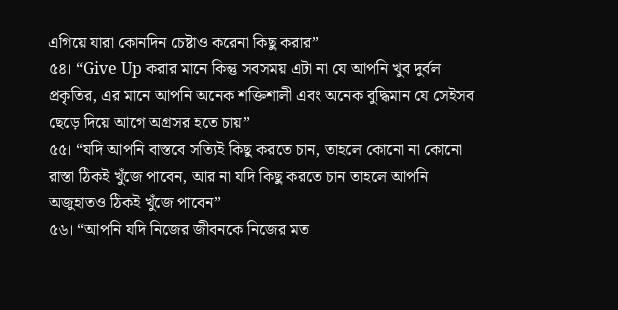এগিয়ে যারা কোনদিন চেষ্টাও করেনা কিছু করার”
৫৪। “Give Up করার মানে কিন্তু সবসময় এটা না যে আপনি খুব দুর্বল প্রকৃতির, এর মানে আপনি অনেক শক্তিশালী এবং অনেক বুদ্ধিমান যে সেইসব ছেড়ে দিয়ে আগে অগ্রসর হতে চায়”
৫৫। “যদি আপনি বাস্তবে সত্যিই কিছু করতে চান, তাহলে কোনো না কোনো রাস্তা ঠিকই খুঁজে পাবেন, আর না যদি কিছু করতে চান তাহলে আপনি অজুহাতও ঠিকই খুঁজে পাবেন”
৫৬। “আপনি যদি নিজের জীবনকে নিজের মত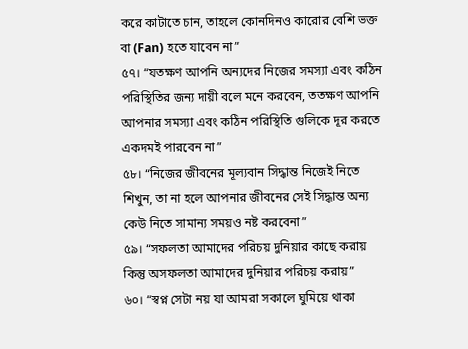করে কাটাতে চান, তাহলে কোনদিনও কারোর বেশি ভক্ত বা (Fan) হতে যাবেন না”
৫৭। “যতক্ষণ আপনি অন্যদের নিজের সমস্যা এবং কঠিন পরিস্থিতির জন্য দায়ী বলে মনে করবেন, ততক্ষণ আপনি আপনার সমস্যা এবং কঠিন পরিস্থিতি গুলিকে দূর করতে একদমই পারবেন না”
৫৮। “নিজের জীবনের মূল্যবান সিদ্ধান্ত নিজেই নিতে শিখুন, তা না হলে আপনার জীবনের সেই সিদ্ধান্ত অন্য কেউ নিতে সামান্য সময়ও নষ্ট করবেনা”
৫৯। “সফলতা আমাদের পরিচয় দুনিয়ার কাছে করায় কিন্তু অসফলতা আমাদের দুনিয়ার পরিচয় করায়”
৬০। “স্বপ্ন সেটা নয় যা আমরা সকালে ঘুমিয়ে থাকা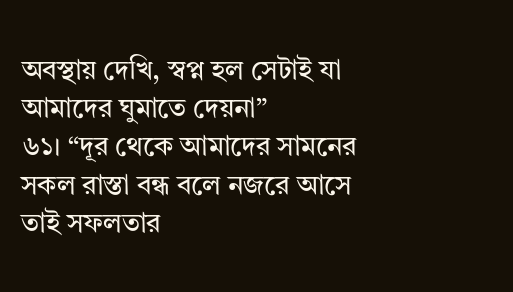অবস্থায় দেখি, স্বপ্ন হল সেটাই যা আমাদের ঘুমাতে দেয়না”
৬১। “দূর থেকে আমাদের সামনের সকল রাস্তা বন্ধ বলে নজরে আসে তাই সফলতার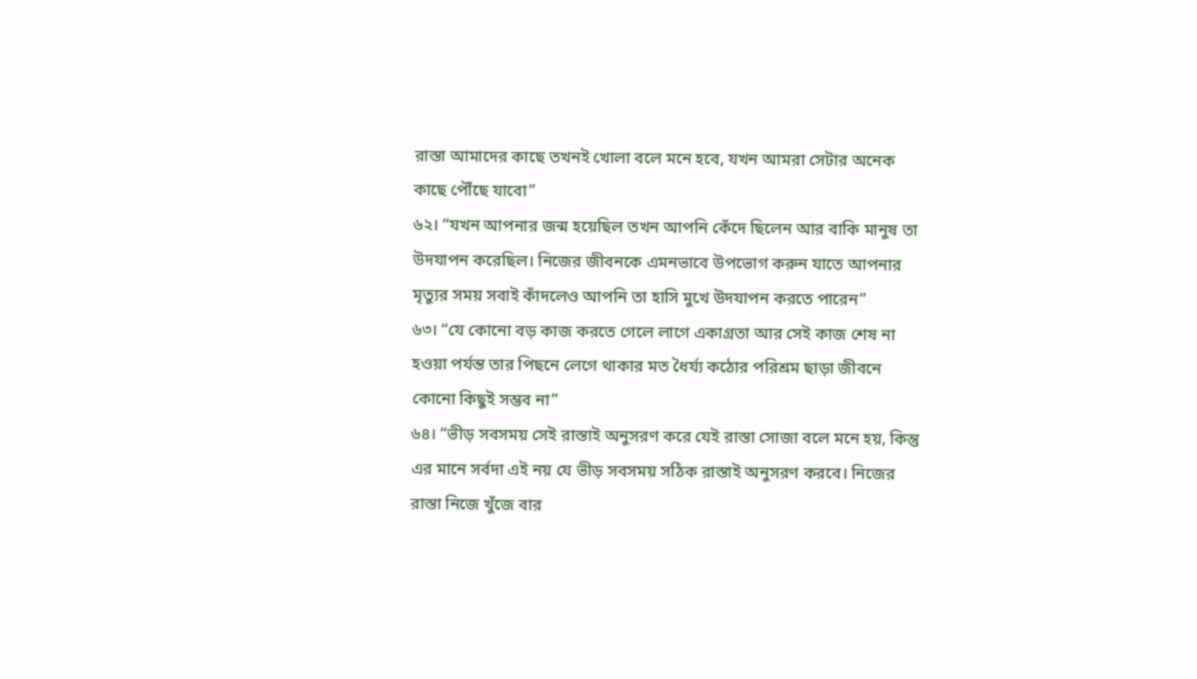রাস্তা আমাদের কাছে তখনই খোলা বলে মনে হবে, যখন আমরা সেটার অনেক কাছে পৌঁছে যাবো”
৬২। “যখন আপনার জন্ম হয়েছিল তখন আপনি কেঁদে ছিলেন আর বাকি মানুষ তা উদযাপন করেছিল। নিজের জীবনকে এমনভাবে উপভোগ করুন যাতে আপনার মৃত্যুর সময় সবাই কাঁদলেও আপনি তা হাসি মুখে উদযাপন করতে পারেন”
৬৩। “যে কোনো বড় কাজ করতে গেলে লাগে একাগ্রতা আর সেই কাজ শেষ না হওয়া পর্যন্ত তার পিছনে লেগে থাকার মত ধৈর্য্য কঠোর পরিশ্রম ছাড়া জীবনে কোনো কিছুই সম্ভব না”
৬৪। “ভীড় সবসময় সেই রাস্তাই অনুসরণ করে যেই রাস্তা সোজা বলে মনে হয়, কিন্তু এর মানে সর্বদা এই নয় যে ভীড় সবসময় সঠিক রাস্তাই অনুসরণ করবে। নিজের রাস্তা নিজে খুঁজে বার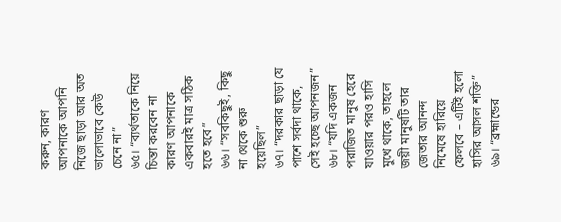করুন, কারণ আপনাকে আপনি নিজে ছাড়া আর অত ভালোভাবে কেউ চেনে না”
৬৫। “ব্যর্থতাকে নিয়ে চিন্তা করবেন না কারণ আপনাকে একবারই মাত্র সঠিক হতে হবে”
৬৬। “সবকিছুই, কিছু না থেকে শুরু হয়েছিল”
৬৭। “দরকার ছাড়া যে পাশে সর্বদা থাকে, সেই হচ্ছে আপনজন”
৬৮। “যদি একজন পরাজিত মানুষ হেরে যাওয়ার পরও হাসি মুখে থাকে, তাহলে জয়ী মানুষটি তার জেতার আনন্দ নিমেষে হারিয়ে ফেলবে – এটিই হলো হাসির আসল শক্তি”
৬৯। “ব্রহ্মান্ডের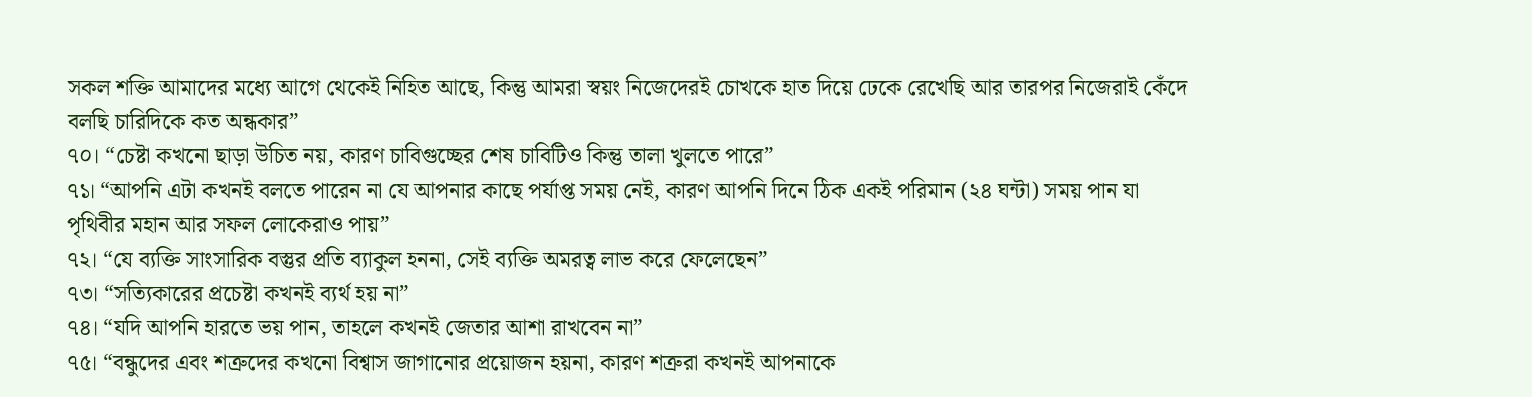সকল শক্তি আমাদের মধ্যে আগে থেকেই নিহিত আছে, কিন্তু আমরা স্বয়ং নিজেদেরই চোখকে হাত দিয়ে ঢেকে রেখেছি আর তারপর নিজেরাই কেঁদে বলছি চারিদিকে কত অন্ধকার”
৭০। “চেষ্টা কখনো ছাড়া উচিত নয়, কারণ চাবিগুচ্ছের শেষ চাবিটিও কিন্তু তালা খুলতে পারে”
৭১। “আপনি এটা কখনই বলতে পারেন না যে আপনার কাছে পর্যাপ্ত সময় নেই, কারণ আপনি দিনে ঠিক একই পরিমান (২৪ ঘন্টা) সময় পান যা পৃথিবীর মহান আর সফল লোকেরাও পায়”
৭২। “যে ব্যক্তি সাংসারিক বস্তুর প্রতি ব্যাকুল হননা, সেই ব্যক্তি অমরত্ব লাভ করে ফেলেছেন”
৭৩। “সত্যিকারের প্রচেষ্টা কখনই ব্যর্থ হয় না”
৭৪। “যদি আপনি হারতে ভয় পান, তাহলে কখনই জেতার আশা রাখবেন না”
৭৫। “বন্ধুদের এবং শত্রুদের কখনো বিশ্বাস জাগানোর প্রয়োজন হয়না, কারণ শত্রুরা কখনই আপনাকে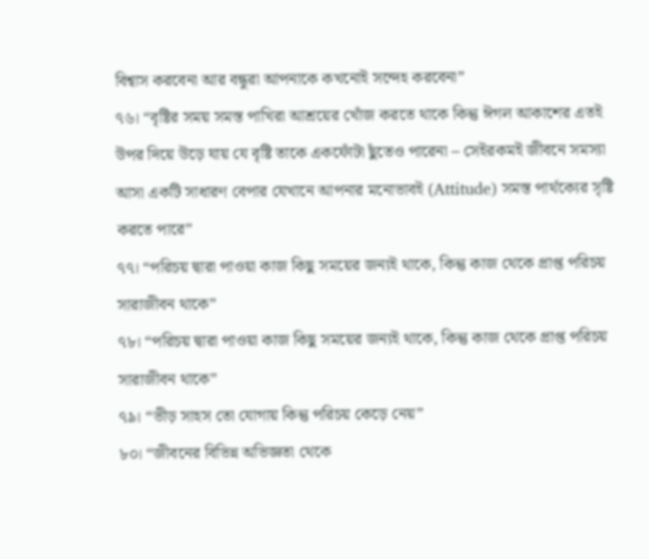বিশ্বাস করবেনা আর বন্ধুরা আপনাকে কখনোই সন্দেহ করবেনা”
৭৬। “বৃষ্টির সময় সমস্ত পাখিরা আশ্রয়ের খোঁজ করতে থাকে কিন্তু ঈগল আকাশের এতই উপর দিয়ে উড়ে যায় যে বৃষ্টি তাকে একফোঁটা ছুঁতেও পারেনা – সেইরকমই জীবনে সমস্যা আসা একটি সাধারণ বেপার যেখানে আপনার মনোভাবই (Attitude) সমস্ত পার্থক্যের সৃষ্টি করতে পারে”
৭৭। “পরিচয় দ্বারা পাওয়া কাজ কিছু সময়ের জন্যই থাকে, কিন্তু কাজ থেকে প্রাপ্ত পরিচয় সারাজীবন থাকে”
৭৮। “পরিচয় দ্বারা পাওয়া কাজ কিছু সময়ের জন্যই থাকে, কিন্তু কাজ থেকে প্রাপ্ত পরিচয় সারাজীবন থাকে”
৭৯। “ভীড় সাহস তো যোগায় কিন্তু পরিচয় কেড়ে নেয়”
৮০। “জীবনের বিভিন্ন অভিজ্ঞতা থেকে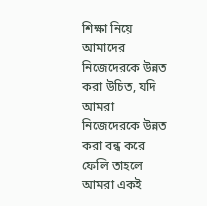শিক্ষা নিয়ে আমাদের নিজেদেরকে উন্নত করা উচিত, যদি আমরা নিজেদেরকে উন্নত করা বন্ধ করে ফেলি তাহলে আমরা একই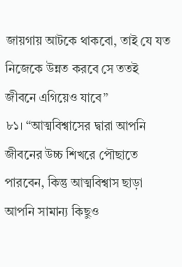জায়গায় আটকে থাকবো, তাই যে যত নিজেকে উন্নত করবে সে ততই জীবনে এগিয়েও যাবে”
৮১। “আত্মবিশ্বাসের দ্বারা আপনি জীবনের উচ্চ শিখরে পৌছাতে পারবেন, কিন্তু আত্মবিশ্বাস ছাড়া আপনি সামান্য কিছুও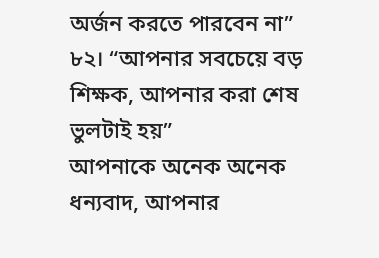অর্জন করতে পারবেন না”
৮২। “আপনার সবচেয়ে বড় শিক্ষক, আপনার করা শেষ ভুলটাই হয়”
আপনাকে অনেক অনেক ধন্যবাদ, আপনার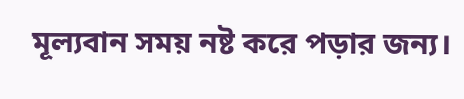মূল্যবান সময় নষ্ট করে পড়ার জন্য।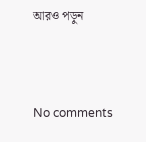আরও পড়ুন



No comments